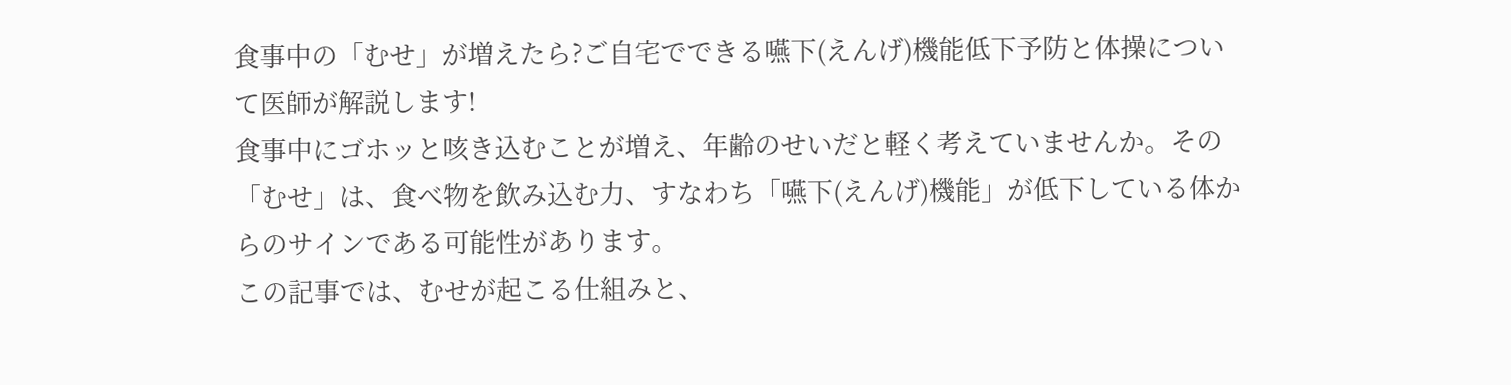食事中の「むせ」が増えたら?ご自宅でできる嚥下(えんげ)機能低下予防と体操について医師が解説します!
食事中にゴホッと咳き込むことが増え、年齢のせいだと軽く考えていませんか。その「むせ」は、食べ物を飲み込む力、すなわち「嚥下(えんげ)機能」が低下している体からのサインである可能性があります。
この記事では、むせが起こる仕組みと、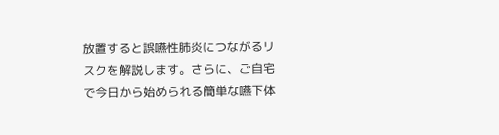放置すると誤嚥性肺炎につながるリスクを解説します。さらに、ご自宅で今日から始められる簡単な嚥下体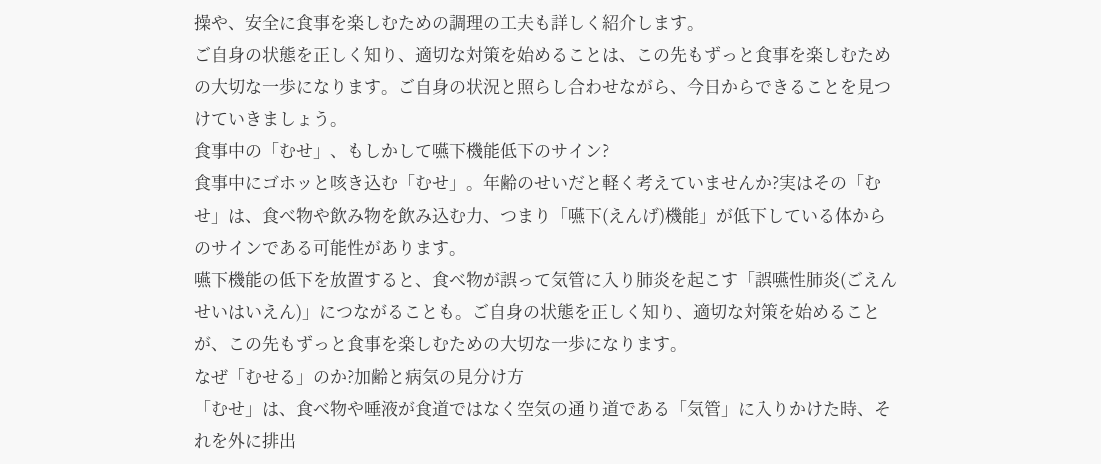操や、安全に食事を楽しむための調理の工夫も詳しく紹介します。
ご自身の状態を正しく知り、適切な対策を始めることは、この先もずっと食事を楽しむための大切な一歩になります。ご自身の状況と照らし合わせながら、今日からできることを見つけていきましょう。
食事中の「むせ」、もしかして嚥下機能低下のサイン?
食事中にゴホッと咳き込む「むせ」。年齢のせいだと軽く考えていませんか?実はその「むせ」は、食べ物や飲み物を飲み込む力、つまり「嚥下(えんげ)機能」が低下している体からのサインである可能性があります。
嚥下機能の低下を放置すると、食べ物が誤って気管に入り肺炎を起こす「誤嚥性肺炎(ごえんせいはいえん)」につながることも。ご自身の状態を正しく知り、適切な対策を始めることが、この先もずっと食事を楽しむための大切な一歩になります。
なぜ「むせる」のか?加齢と病気の見分け方
「むせ」は、食べ物や唾液が食道ではなく空気の通り道である「気管」に入りかけた時、それを外に排出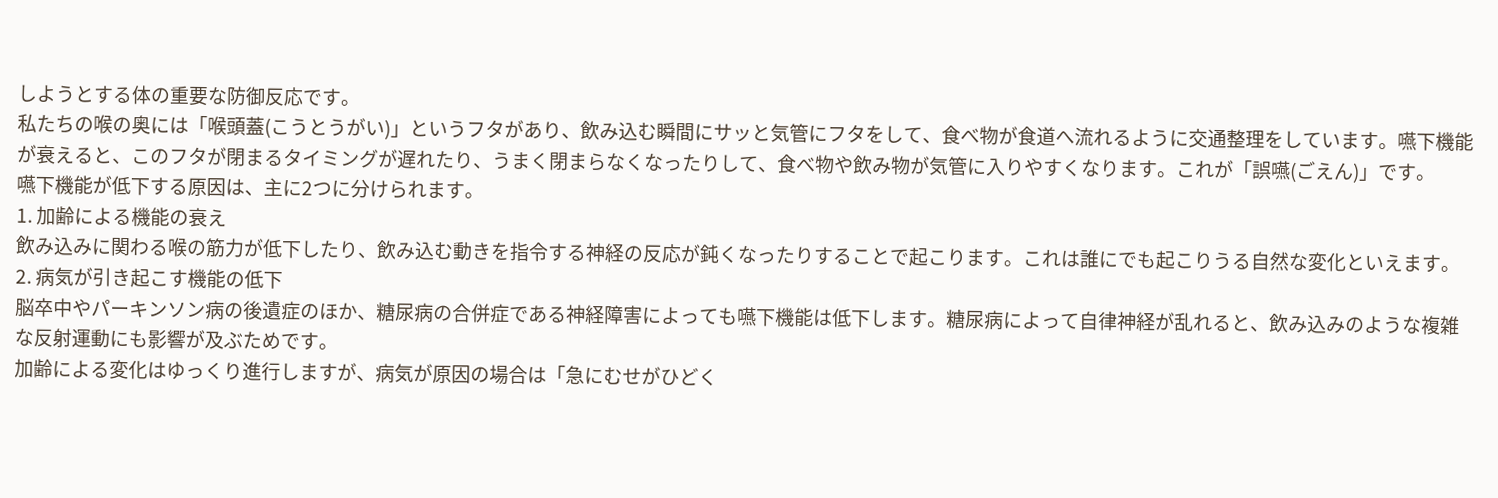しようとする体の重要な防御反応です。
私たちの喉の奥には「喉頭蓋(こうとうがい)」というフタがあり、飲み込む瞬間にサッと気管にフタをして、食べ物が食道へ流れるように交通整理をしています。嚥下機能が衰えると、このフタが閉まるタイミングが遅れたり、うまく閉まらなくなったりして、食べ物や飲み物が気管に入りやすくなります。これが「誤嚥(ごえん)」です。
嚥下機能が低下する原因は、主に2つに分けられます。
1. 加齢による機能の衰え
飲み込みに関わる喉の筋力が低下したり、飲み込む動きを指令する神経の反応が鈍くなったりすることで起こります。これは誰にでも起こりうる自然な変化といえます。
2. 病気が引き起こす機能の低下
脳卒中やパーキンソン病の後遺症のほか、糖尿病の合併症である神経障害によっても嚥下機能は低下します。糖尿病によって自律神経が乱れると、飲み込みのような複雑な反射運動にも影響が及ぶためです。
加齢による変化はゆっくり進行しますが、病気が原因の場合は「急にむせがひどく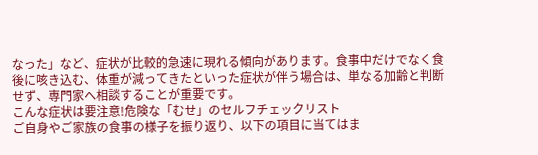なった」など、症状が比較的急速に現れる傾向があります。食事中だけでなく食後に咳き込む、体重が減ってきたといった症状が伴う場合は、単なる加齢と判断せず、専門家へ相談することが重要です。
こんな症状は要注意!危険な「むせ」のセルフチェックリスト
ご自身やご家族の食事の様子を振り返り、以下の項目に当てはま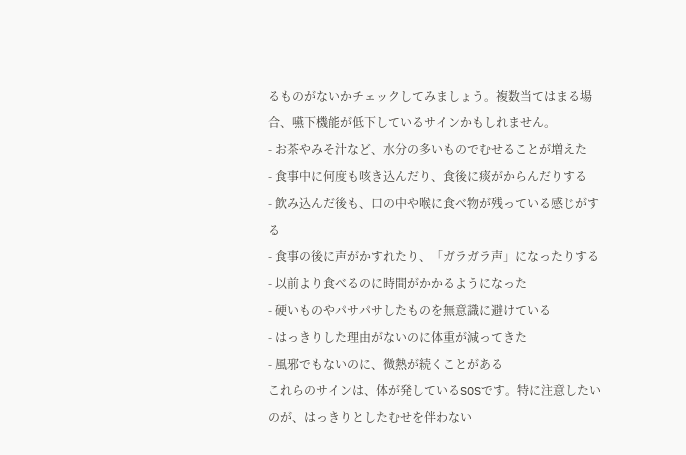るものがないかチェックしてみましょう。複数当てはまる場合、嚥下機能が低下しているサインかもしれません。
- お茶やみそ汁など、水分の多いものでむせることが増えた
- 食事中に何度も咳き込んだり、食後に痰がからんだりする
- 飲み込んだ後も、口の中や喉に食べ物が残っている感じがする
- 食事の後に声がかすれたり、「ガラガラ声」になったりする
- 以前より食べるのに時間がかかるようになった
- 硬いものやパサパサしたものを無意識に避けている
- はっきりした理由がないのに体重が減ってきた
- 風邪でもないのに、微熱が続くことがある
これらのサインは、体が発しているSOSです。特に注意したいのが、はっきりとしたむせを伴わない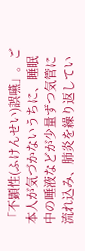「不顕性(ふけんせい)誤嚥」。ご本人が気づかないうちに、睡眠中の唾液などが少量ずつ気管に流れ込み、肺炎を繰り返してい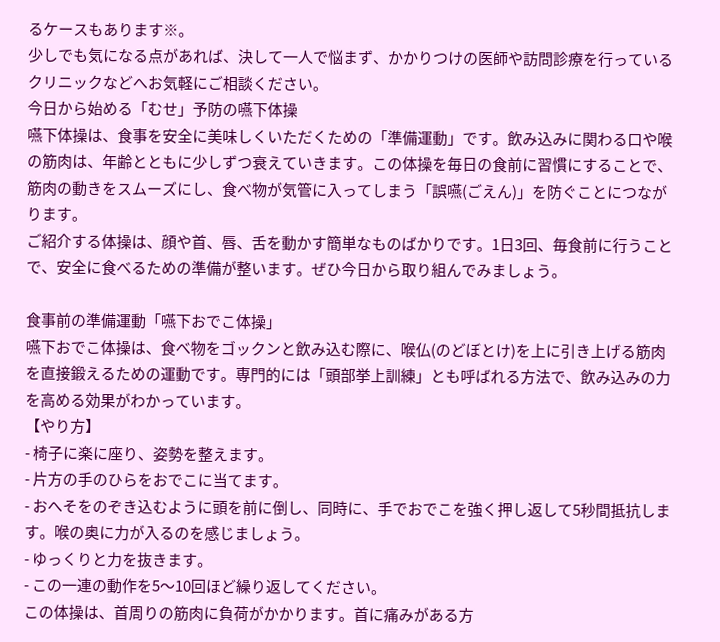るケースもあります※。
少しでも気になる点があれば、決して一人で悩まず、かかりつけの医師や訪問診療を行っているクリニックなどへお気軽にご相談ください。
今日から始める「むせ」予防の嚥下体操
嚥下体操は、食事を安全に美味しくいただくための「準備運動」です。飲み込みに関わる口や喉の筋肉は、年齢とともに少しずつ衰えていきます。この体操を毎日の食前に習慣にすることで、筋肉の動きをスムーズにし、食べ物が気管に入ってしまう「誤嚥(ごえん)」を防ぐことにつながります。
ご紹介する体操は、顔や首、唇、舌を動かす簡単なものばかりです。1日3回、毎食前に行うことで、安全に食べるための準備が整います。ぜひ今日から取り組んでみましょう。

食事前の準備運動「嚥下おでこ体操」
嚥下おでこ体操は、食べ物をゴックンと飲み込む際に、喉仏(のどぼとけ)を上に引き上げる筋肉を直接鍛えるための運動です。専門的には「頭部挙上訓練」とも呼ばれる方法で、飲み込みの力を高める効果がわかっています。
【やり方】
- 椅子に楽に座り、姿勢を整えます。
- 片方の手のひらをおでこに当てます。
- おへそをのぞき込むように頭を前に倒し、同時に、手でおでこを強く押し返して5秒間抵抗します。喉の奥に力が入るのを感じましょう。
- ゆっくりと力を抜きます。
- この一連の動作を5〜10回ほど繰り返してください。
この体操は、首周りの筋肉に負荷がかかります。首に痛みがある方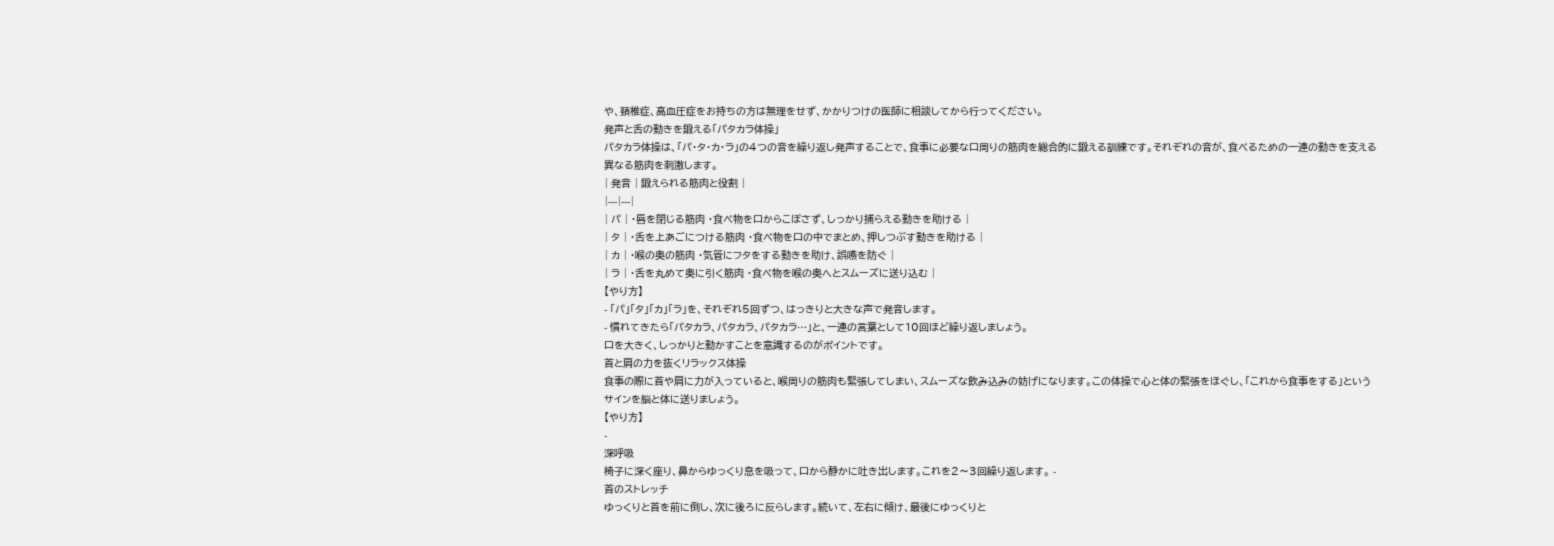や、頚椎症、高血圧症をお持ちの方は無理をせず、かかりつけの医師に相談してから行ってください。
発声と舌の動きを鍛える「パタカラ体操」
パタカラ体操は、「パ・タ・カ・ラ」の4つの音を繰り返し発声することで、食事に必要な口周りの筋肉を総合的に鍛える訓練です。それぞれの音が、食べるための一連の動きを支える異なる筋肉を刺激します。
| 発音 | 鍛えられる筋肉と役割 |
|---|---|
| パ | ・唇を閉じる筋肉 ・食べ物を口からこぼさず、しっかり捕らえる動きを助ける |
| タ | ・舌を上あごにつける筋肉 ・食べ物を口の中でまとめ、押しつぶす動きを助ける |
| カ | ・喉の奥の筋肉 ・気管にフタをする動きを助け、誤嚥を防ぐ |
| ラ | ・舌を丸めて奥に引く筋肉 ・食べ物を喉の奥へとスムーズに送り込む |
【やり方】
- 「パ」「タ」「カ」「ラ」を、それぞれ5回ずつ、はっきりと大きな声で発音します。
- 慣れてきたら「パタカラ、パタカラ、パタカラ…」と、一連の言葉として10回ほど繰り返しましょう。
口を大きく、しっかりと動かすことを意識するのがポイントです。
首と肩の力を抜くリラックス体操
食事の際に首や肩に力が入っていると、喉周りの筋肉も緊張してしまい、スムーズな飲み込みの妨げになります。この体操で心と体の緊張をほぐし、「これから食事をする」というサインを脳と体に送りましょう。
【やり方】
-
深呼吸
椅子に深く座り、鼻からゆっくり息を吸って、口から静かに吐き出します。これを2〜3回繰り返します。 -
首のストレッチ
ゆっくりと首を前に倒し、次に後ろに反らします。続いて、左右に傾け、最後にゆっくりと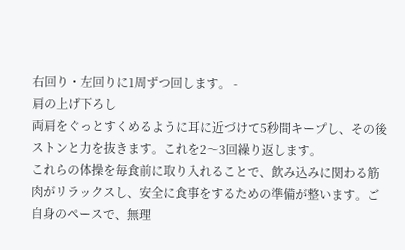右回り・左回りに1周ずつ回します。 -
肩の上げ下ろし
両肩をぐっとすくめるように耳に近づけて5秒間キープし、その後ストンと力を抜きます。これを2〜3回繰り返します。
これらの体操を毎食前に取り入れることで、飲み込みに関わる筋肉がリラックスし、安全に食事をするための準備が整います。ご自身のペースで、無理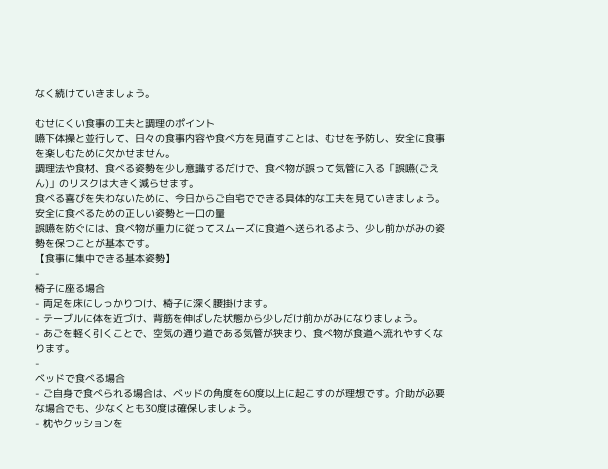なく続けていきましょう。

むせにくい食事の工夫と調理のポイント
嚥下体操と並行して、日々の食事内容や食べ方を見直すことは、むせを予防し、安全に食事を楽しむために欠かせません。
調理法や食材、食べる姿勢を少し意識するだけで、食べ物が誤って気管に入る「誤嚥(ごえん)」のリスクは大きく減らせます。
食べる喜びを失わないために、今日からご自宅でできる具体的な工夫を見ていきましょう。
安全に食べるための正しい姿勢と一口の量
誤嚥を防ぐには、食べ物が重力に従ってスムーズに食道へ送られるよう、少し前かがみの姿勢を保つことが基本です。
【食事に集中できる基本姿勢】
-
椅子に座る場合
- 両足を床にしっかりつけ、椅子に深く腰掛けます。
- テーブルに体を近づけ、背筋を伸ばした状態から少しだけ前かがみになりましょう。
- あごを軽く引くことで、空気の通り道である気管が狭まり、食べ物が食道へ流れやすくなります。
-
ベッドで食べる場合
- ご自身で食べられる場合は、ベッドの角度を60度以上に起こすのが理想です。介助が必要な場合でも、少なくとも30度は確保しましょう。
- 枕やクッションを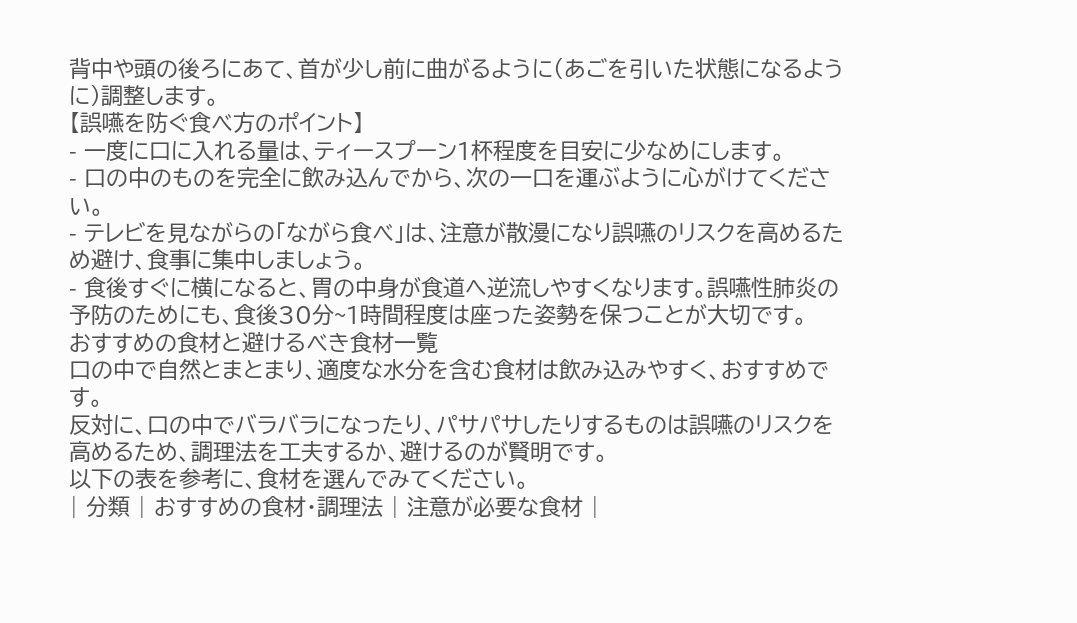背中や頭の後ろにあて、首が少し前に曲がるように(あごを引いた状態になるように)調整します。
【誤嚥を防ぐ食べ方のポイント】
- 一度に口に入れる量は、ティースプーン1杯程度を目安に少なめにします。
- 口の中のものを完全に飲み込んでから、次の一口を運ぶように心がけてください。
- テレビを見ながらの「ながら食べ」は、注意が散漫になり誤嚥のリスクを高めるため避け、食事に集中しましょう。
- 食後すぐに横になると、胃の中身が食道へ逆流しやすくなります。誤嚥性肺炎の予防のためにも、食後30分~1時間程度は座った姿勢を保つことが大切です。
おすすめの食材と避けるべき食材一覧
口の中で自然とまとまり、適度な水分を含む食材は飲み込みやすく、おすすめです。
反対に、口の中でバラバラになったり、パサパサしたりするものは誤嚥のリスクを高めるため、調理法を工夫するか、避けるのが賢明です。
以下の表を参考に、食材を選んでみてください。
| 分類 | おすすめの食材・調理法 | 注意が必要な食材 |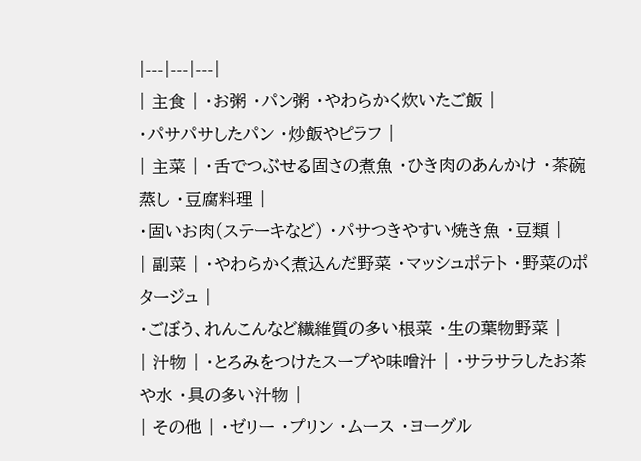|---|---|---|
| 主食 | ・お粥 ・パン粥 ・やわらかく炊いたご飯 |
・パサパサしたパン ・炒飯やピラフ |
| 主菜 | ・舌でつぶせる固さの煮魚 ・ひき肉のあんかけ ・茶碗蒸し ・豆腐料理 |
・固いお肉(ステーキなど) ・パサつきやすい焼き魚 ・豆類 |
| 副菜 | ・やわらかく煮込んだ野菜 ・マッシュポテト ・野菜のポタージュ |
・ごぼう、れんこんなど繊維質の多い根菜 ・生の葉物野菜 |
| 汁物 | ・とろみをつけたスープや味噌汁 | ・サラサラしたお茶や水 ・具の多い汁物 |
| その他 | ・ゼリー ・プリン ・ムース ・ヨーグル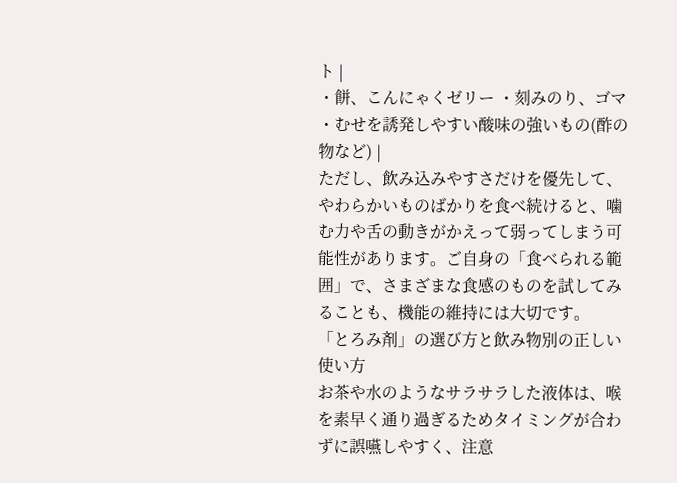ト |
・餅、こんにゃくゼリー ・刻みのり、ゴマ ・むせを誘発しやすい酸味の強いもの(酢の物など) |
ただし、飲み込みやすさだけを優先して、やわらかいものばかりを食べ続けると、噛む力や舌の動きがかえって弱ってしまう可能性があります。ご自身の「食べられる範囲」で、さまざまな食感のものを試してみることも、機能の維持には大切です。
「とろみ剤」の選び方と飲み物別の正しい使い方
お茶や水のようなサラサラした液体は、喉を素早く通り過ぎるためタイミングが合わずに誤嚥しやすく、注意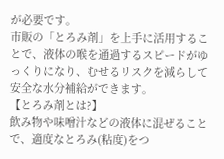が必要です。
市販の「とろみ剤」を上手に活用することで、液体の喉を通過するスピードがゆっくりになり、むせるリスクを減らして安全な水分補給ができます。
【とろみ剤とは?】
飲み物や味噌汁などの液体に混ぜることで、適度なとろみ(粘度)をつ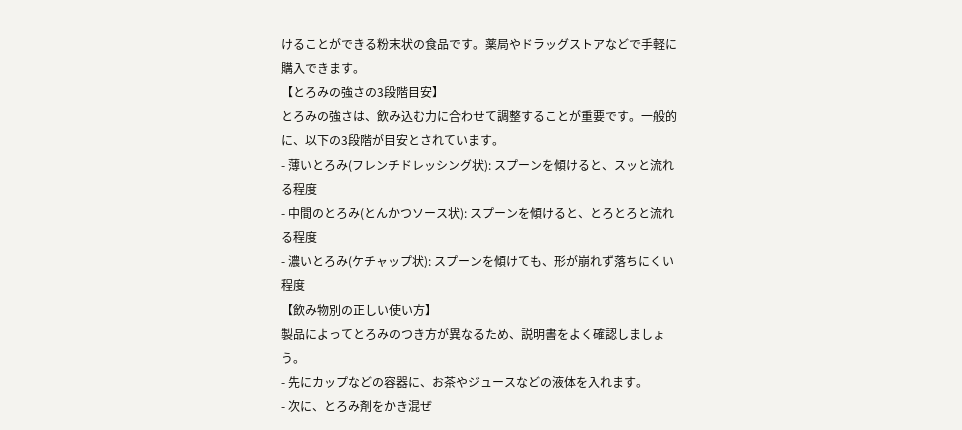けることができる粉末状の食品です。薬局やドラッグストアなどで手軽に購入できます。
【とろみの強さの3段階目安】
とろみの強さは、飲み込む力に合わせて調整することが重要です。一般的に、以下の3段階が目安とされています。
- 薄いとろみ(フレンチドレッシング状): スプーンを傾けると、スッと流れる程度
- 中間のとろみ(とんかつソース状): スプーンを傾けると、とろとろと流れる程度
- 濃いとろみ(ケチャップ状): スプーンを傾けても、形が崩れず落ちにくい程度
【飲み物別の正しい使い方】
製品によってとろみのつき方が異なるため、説明書をよく確認しましょう。
- 先にカップなどの容器に、お茶やジュースなどの液体を入れます。
- 次に、とろみ剤をかき混ぜ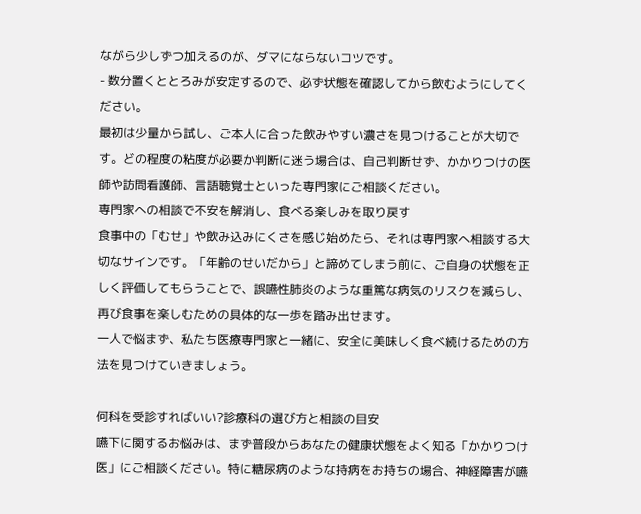ながら少しずつ加えるのが、ダマにならないコツです。
- 数分置くととろみが安定するので、必ず状態を確認してから飲むようにしてください。
最初は少量から試し、ご本人に合った飲みやすい濃さを見つけることが大切です。どの程度の粘度が必要か判断に迷う場合は、自己判断せず、かかりつけの医師や訪問看護師、言語聴覚士といった専門家にご相談ください。
専門家への相談で不安を解消し、食べる楽しみを取り戻す
食事中の「むせ」や飲み込みにくさを感じ始めたら、それは専門家へ相談する大切なサインです。「年齢のせいだから」と諦めてしまう前に、ご自身の状態を正しく評価してもらうことで、誤嚥性肺炎のような重篤な病気のリスクを減らし、再び食事を楽しむための具体的な一歩を踏み出せます。
一人で悩まず、私たち医療専門家と一緒に、安全に美味しく食べ続けるための方法を見つけていきましょう。

何科を受診すればいい?診療科の選び方と相談の目安
嚥下に関するお悩みは、まず普段からあなたの健康状態をよく知る「かかりつけ医」にご相談ください。特に糖尿病のような持病をお持ちの場合、神経障害が嚥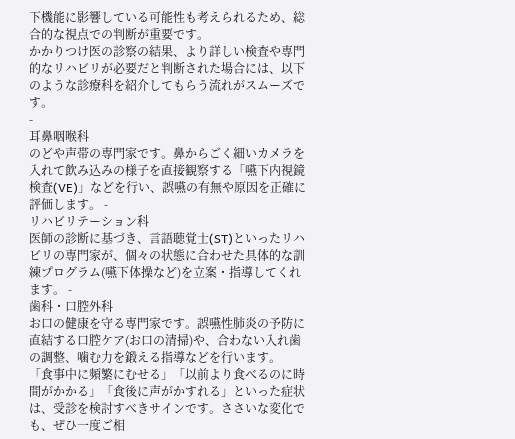下機能に影響している可能性も考えられるため、総合的な視点での判断が重要です。
かかりつけ医の診察の結果、より詳しい検査や専門的なリハビリが必要だと判断された場合には、以下のような診療科を紹介してもらう流れがスムーズです。
-
耳鼻咽喉科
のどや声帯の専門家です。鼻からごく細いカメラを入れて飲み込みの様子を直接観察する「嚥下内視鏡検査(VE)」などを行い、誤嚥の有無や原因を正確に評価します。 -
リハビリテーション科
医師の診断に基づき、言語聴覚士(ST)といったリハビリの専門家が、個々の状態に合わせた具体的な訓練プログラム(嚥下体操など)を立案・指導してくれます。 -
歯科・口腔外科
お口の健康を守る専門家です。誤嚥性肺炎の予防に直結する口腔ケア(お口の清掃)や、合わない入れ歯の調整、噛む力を鍛える指導などを行います。
「食事中に頻繁にむせる」「以前より食べるのに時間がかかる」「食後に声がかすれる」といった症状は、受診を検討すべきサインです。ささいな変化でも、ぜひ一度ご相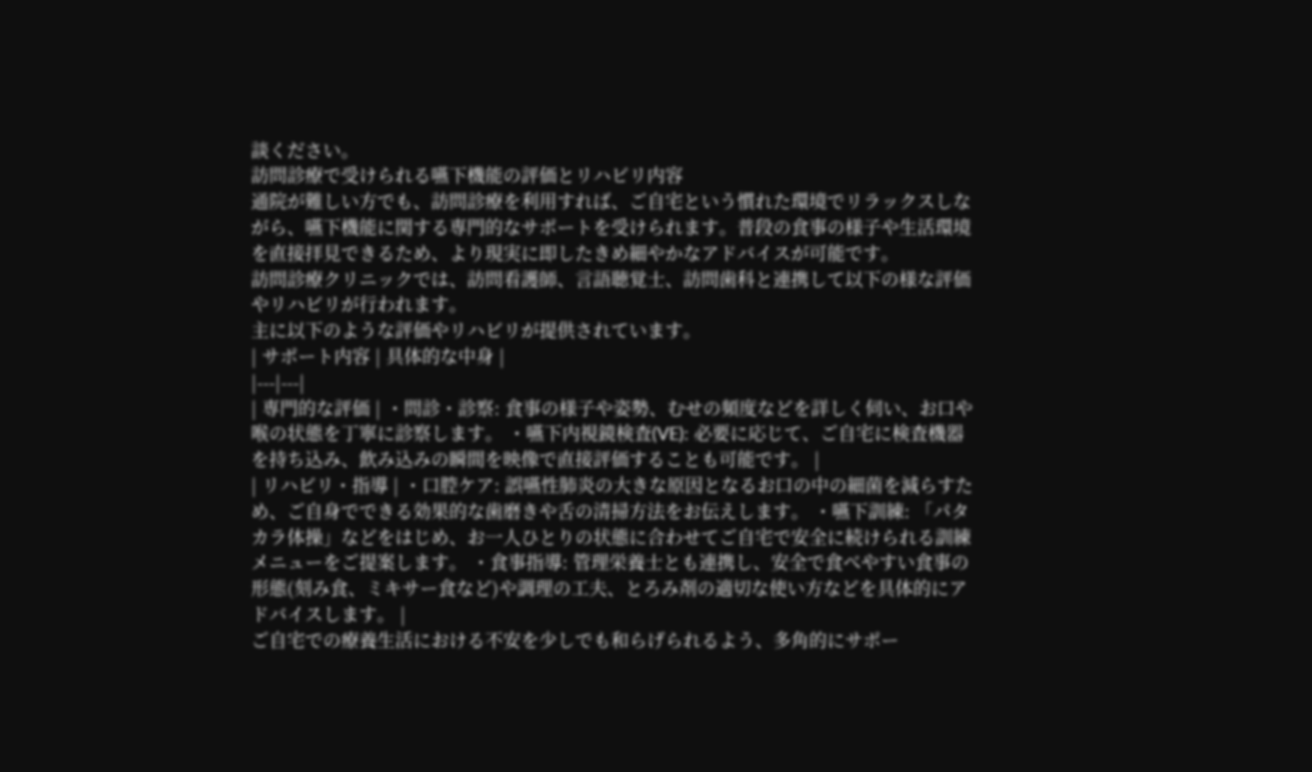談ください。
訪問診療で受けられる嚥下機能の評価とリハビリ内容
通院が難しい方でも、訪問診療を利用すれば、ご自宅という慣れた環境でリラックスしながら、嚥下機能に関する専門的なサポートを受けられます。普段の食事の様子や生活環境を直接拝見できるため、より現実に即したきめ細やかなアドバイスが可能です。
訪問診療クリニックでは、訪問看護師、言語聴覚士、訪問歯科と連携して以下の様な評価やリハビリが行われます。
主に以下のような評価やリハビリが提供されています。
| サポート内容 | 具体的な中身 |
|---|---|
| 専門的な評価 | ・問診・診察: 食事の様子や姿勢、むせの頻度などを詳しく伺い、お口や喉の状態を丁寧に診察します。 ・嚥下内視鏡検査(VE): 必要に応じて、ご自宅に検査機器を持ち込み、飲み込みの瞬間を映像で直接評価することも可能です。 |
| リハビリ・指導 | ・口腔ケア: 誤嚥性肺炎の大きな原因となるお口の中の細菌を減らすため、ご自身でできる効果的な歯磨きや舌の清掃方法をお伝えします。 ・嚥下訓練: 「パタカラ体操」などをはじめ、お一人ひとりの状態に合わせてご自宅で安全に続けられる訓練メニューをご提案します。 ・食事指導: 管理栄養士とも連携し、安全で食べやすい食事の形態(刻み食、ミキサー食など)や調理の工夫、とろみ剤の適切な使い方などを具体的にアドバイスします。 |
ご自宅での療養生活における不安を少しでも和らげられるよう、多角的にサポー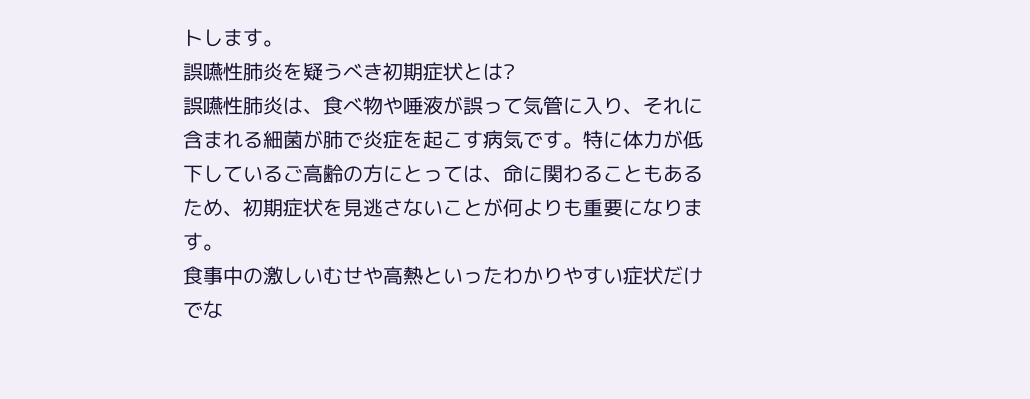トします。
誤嚥性肺炎を疑うべき初期症状とは?
誤嚥性肺炎は、食べ物や唾液が誤って気管に入り、それに含まれる細菌が肺で炎症を起こす病気です。特に体力が低下しているご高齢の方にとっては、命に関わることもあるため、初期症状を見逃さないことが何よりも重要になります。
食事中の激しいむせや高熱といったわかりやすい症状だけでな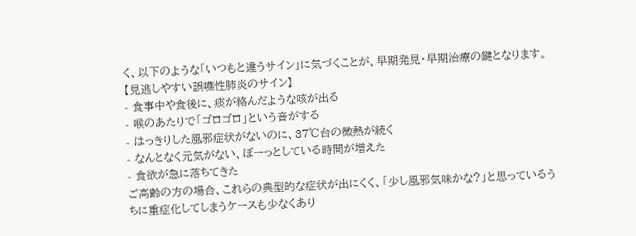く、以下のような「いつもと違うサイン」に気づくことが、早期発見・早期治療の鍵となります。
【見逃しやすい誤嚥性肺炎のサイン】
- 食事中や食後に、痰が絡んだような咳が出る
- 喉のあたりで「ゴロゴロ」という音がする
- はっきりした風邪症状がないのに、37℃台の微熱が続く
- なんとなく元気がない、ぼーっとしている時間が増えた
- 食欲が急に落ちてきた
ご高齢の方の場合、これらの典型的な症状が出にくく、「少し風邪気味かな?」と思っているうちに重症化してしまうケースも少なくあり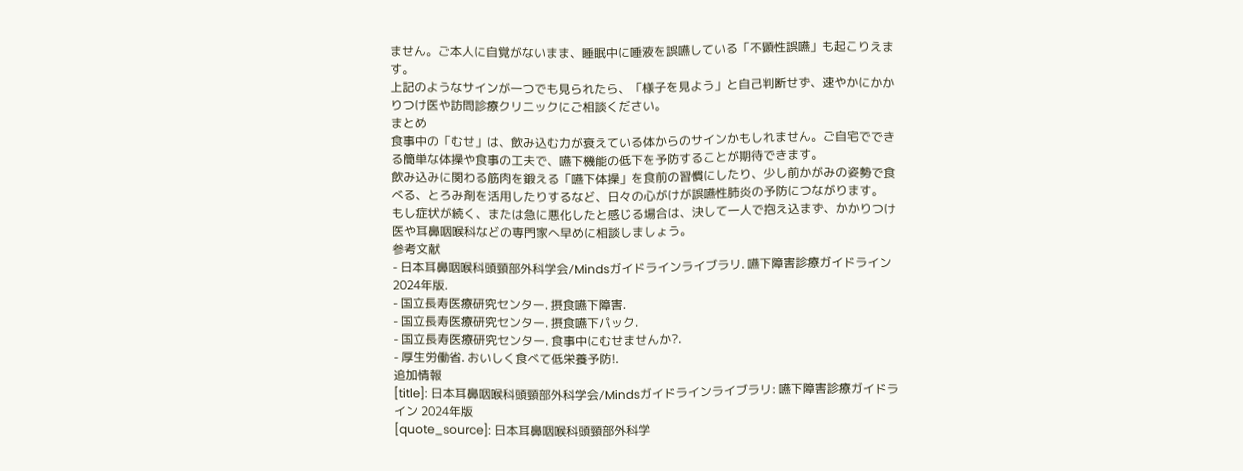ません。ご本人に自覚がないまま、睡眠中に唾液を誤嚥している「不顕性誤嚥」も起こりえます。
上記のようなサインが一つでも見られたら、「様子を見よう」と自己判断せず、速やかにかかりつけ医や訪問診療クリニックにご相談ください。
まとめ
食事中の「むせ」は、飲み込む力が衰えている体からのサインかもしれません。ご自宅でできる簡単な体操や食事の工夫で、嚥下機能の低下を予防することが期待できます。
飲み込みに関わる筋肉を鍛える「嚥下体操」を食前の習慣にしたり、少し前かがみの姿勢で食べる、とろみ剤を活用したりするなど、日々の心がけが誤嚥性肺炎の予防につながります。
もし症状が続く、または急に悪化したと感じる場合は、決して一人で抱え込まず、かかりつけ医や耳鼻咽喉科などの専門家へ早めに相談しましょう。
参考文献
- 日本耳鼻咽喉科頭頸部外科学会/Mindsガイドラインライブラリ. 嚥下障害診療ガイドライン 2024年版.
- 国立長寿医療研究センター. 摂食嚥下障害.
- 国立長寿医療研究センター. 摂食嚥下パック.
- 国立長寿医療研究センター. 食事中にむせませんか?.
- 厚生労働省. おいしく食べて低栄養予防!.
追加情報
[title]: 日本耳鼻咽喉科頭頸部外科学会/Mindsガイドラインライブラリ: 嚥下障害診療ガイドライン 2024年版
[quote_source]: 日本耳鼻咽喉科頭頸部外科学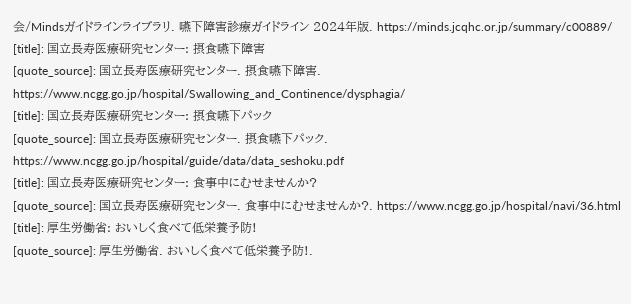会/Mindsガイドラインライブラリ. 嚥下障害診療ガイドライン 2024年版. https://minds.jcqhc.or.jp/summary/c00889/
[title]: 国立長寿医療研究センター: 摂食嚥下障害
[quote_source]: 国立長寿医療研究センター. 摂食嚥下障害. https://www.ncgg.go.jp/hospital/Swallowing_and_Continence/dysphagia/
[title]: 国立長寿医療研究センター: 摂食嚥下パック
[quote_source]: 国立長寿医療研究センター. 摂食嚥下パック. https://www.ncgg.go.jp/hospital/guide/data/data_seshoku.pdf
[title]: 国立長寿医療研究センター: 食事中にむせませんか?
[quote_source]: 国立長寿医療研究センター. 食事中にむせませんか?. https://www.ncgg.go.jp/hospital/navi/36.html
[title]: 厚生労働省: おいしく食べて低栄養予防!
[quote_source]: 厚生労働省. おいしく食べて低栄養予防!.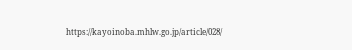https://kayoinoba.mhlw.go.jp/article/028/